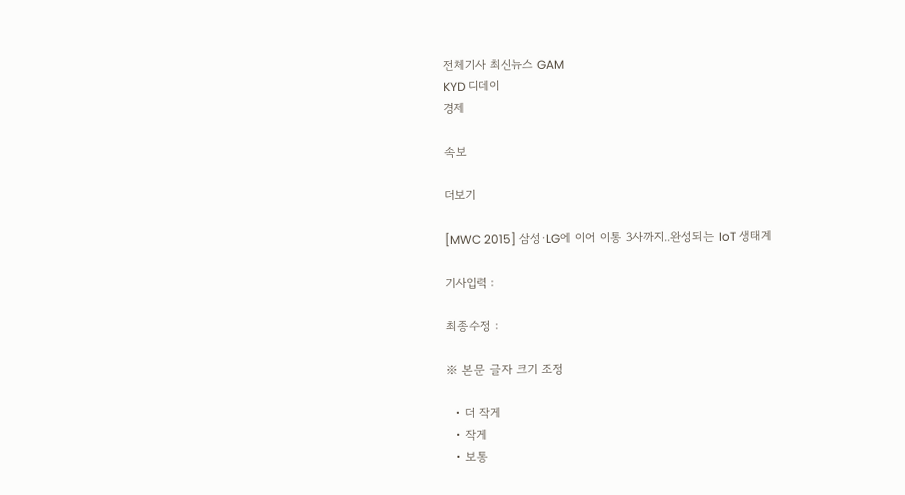전체기사 최신뉴스 GAM
KYD 디데이
경제

속보

더보기

[MWC 2015] 삼성·LG에 이어 이통 3사까지..완성되는 IoT 생태계

기사입력 :

최종수정 :

※ 본문 글자 크기 조정

  • 더 작게
  • 작게
  • 보통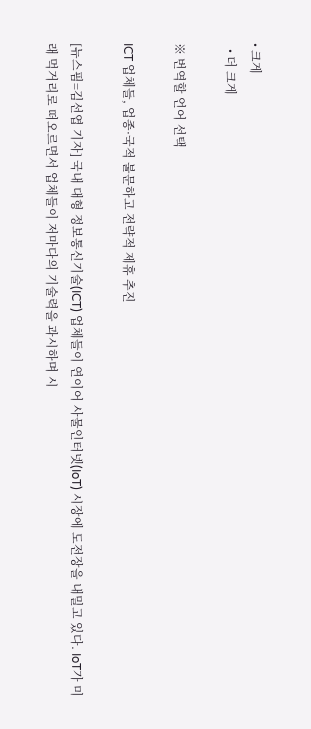• 크게
  • 더 크게

※ 번역할 언어 선택

ICT 업체들, 업종·국적 불문하고 전략적 제휴 추진

[뉴스핌=김선엽 기자] 국내 대형 정보통신기술(ICT) 업체들이 연이어 사물인터넷(IoT) 시장에 도전장을 내밀고 있다. IoT가 미래 먹거리로 떠오르면서 업체들이 저마다의 기술력을 과시하며 시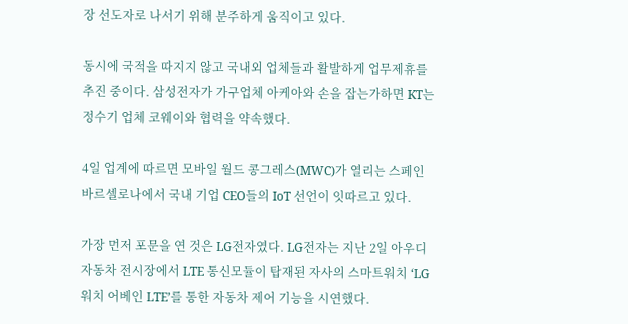장 선도자로 나서기 위해 분주하게 움직이고 있다.

동시에 국적을 따지지 않고 국내외 업체들과 활발하게 업무제휴를 추진 중이다. 삼성전자가 가구업체 아케아와 손을 잡는가하면 KT는 정수기 업체 코웨이와 협력을 약속했다.

4일 업계에 따르면 모바일 월드 콩그레스(MWC)가 열리는 스페인 바르셀로나에서 국내 기업 CEO들의 IoT 선언이 잇따르고 있다.

가장 먼저 포문을 연 것은 LG전자였다. LG전자는 지난 2일 아우디 자동차 전시장에서 LTE 통신모듈이 탑재된 자사의 스마트워치 ‘LG 워치 어베인 LTE’를 통한 자동차 제어 기능을 시연했다.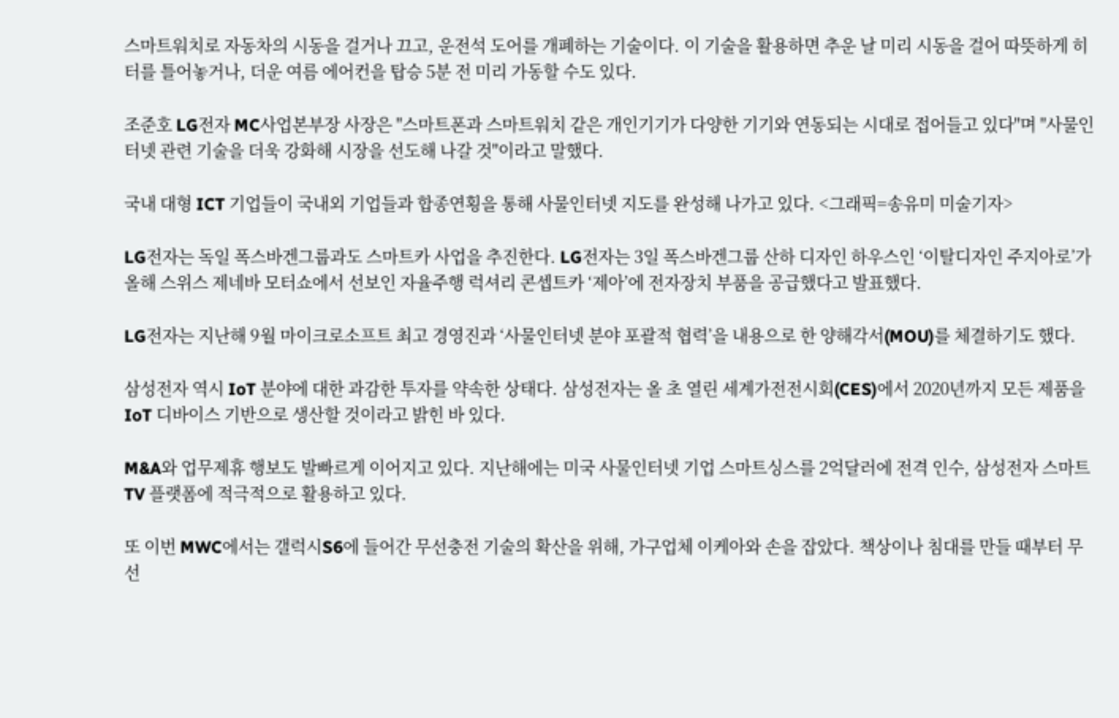스마트워치로 자동차의 시동을 걸거나 끄고, 운전석 도어를 개폐하는 기술이다. 이 기술을 활용하면 추운 날 미리 시동을 걸어 따뜻하게 히터를 틀어놓거나, 더운 여름 에어컨을 탑승 5분 전 미리 가동할 수도 있다.

조준호 LG전자 MC사업본부장 사장은 "스마트폰과 스마트워치 같은 개인기기가 다양한 기기와 연동되는 시대로 접어들고 있다"며 "사물인터넷 관련 기술을 더욱 강화해 시장을 선도해 나갈 것"이라고 말했다.

국내 대형 ICT 기업들이 국내외 기업들과 합종연횡을 통해 사물인터넷 지도를 완성해 나가고 있다. <그래픽=송유미 미술기자>

LG전자는 독일 폭스바겐그룹과도 스마트카 사업을 추진한다. LG전자는 3일 폭스바겐그룹 산하 디자인 하우스인 ‘이탈디자인 주지아로’가 올해 스위스 제네바 모터쇼에서 선보인 자율주행 럭셔리 콘셉트카 ‘제아’에 전자장치 부품을 공급했다고 발표했다.

LG전자는 지난해 9월 마이크로소프트 최고 경영진과 ‘사물인터넷 분야 포괄적 협력’을 내용으로 한 양해각서(MOU)를 체결하기도 했다.

삼성전자 역시 IoT 분야에 대한 과감한 투자를 약속한 상태다. 삼성전자는 올 초 열린 세계가전전시회(CES)에서 2020년까지 모든 제품을 IoT 디바이스 기반으로 생산할 것이라고 밝힌 바 있다.

M&A와 업무제휴 행보도 발빠르게 이어지고 있다. 지난해에는 미국 사물인터넷 기업 스마트싱스를 2억달러에 전격 인수, 삼성전자 스마트TV 플랫폼에 적극적으로 활용하고 있다.

또 이번 MWC에서는 갤럭시S6에 들어간 무선충전 기술의 확산을 위해, 가구업체 이케아와 손을 잡았다. 책상이나 침대를 만들 때부터 무선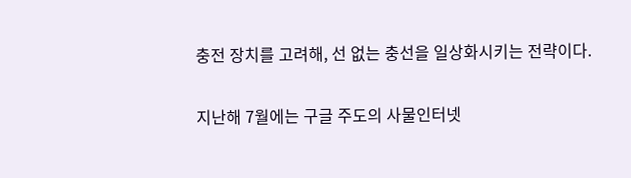충전 장치를 고려해, 선 없는 충선을 일상화시키는 전략이다.

지난해 7월에는 구글 주도의 사물인터넷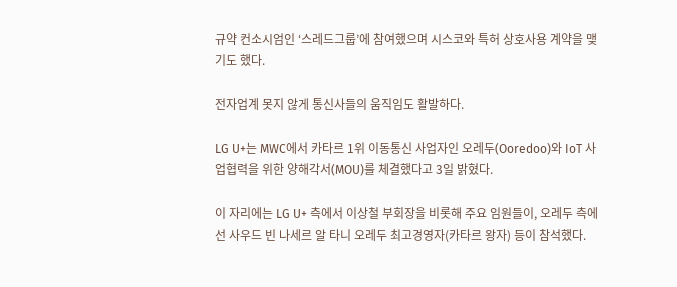규약 컨소시엄인 ‘스레드그룹’에 참여했으며 시스코와 특허 상호사용 계약을 맺기도 했다.

전자업계 못지 않게 통신사들의 움직임도 활발하다.

LG U+는 MWC에서 카타르 1위 이동통신 사업자인 오레두(Ooredoo)와 IoT 사업협력을 위한 양해각서(MOU)를 체결했다고 3일 밝혔다.

이 자리에는 LG U+ 측에서 이상철 부회장을 비롯해 주요 임원들이, 오레두 측에선 사우드 빈 나세르 알 타니 오레두 최고경영자(카타르 왕자) 등이 참석했다.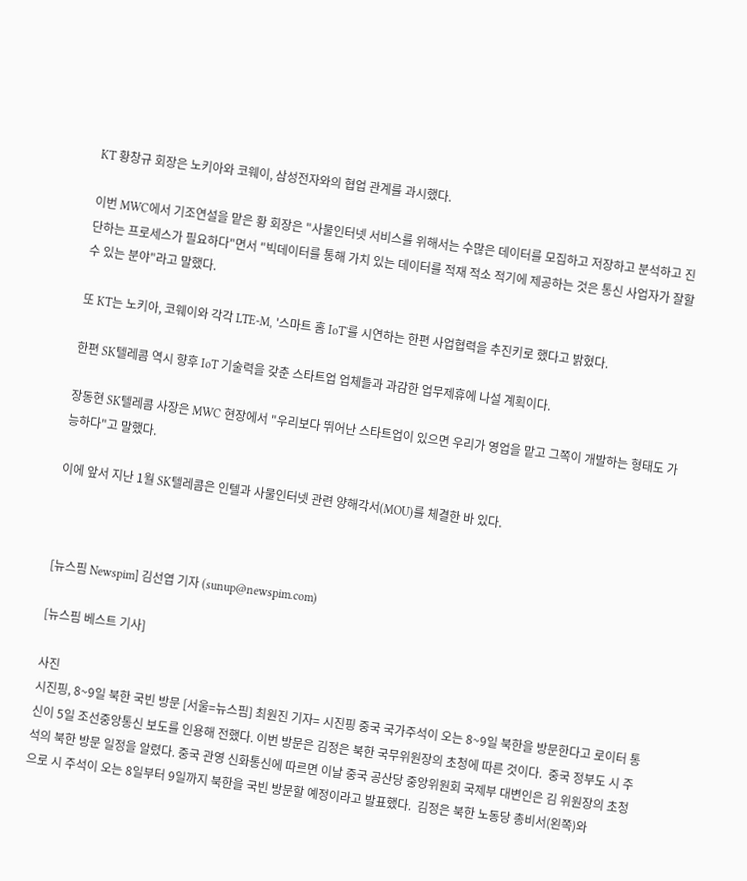KT 황창규 회장은 노키아와 코웨이, 삼성전자와의 협업 관계를 과시했다.

이번 MWC에서 기조연설을 맡은 황 회장은 "사물인터넷 서비스를 위해서는 수많은 데이터를 모집하고 저장하고 분석하고 진단하는 프로세스가 필요하다"면서 "빅데이터를 통해 가치 있는 데이터를 적재 적소 적기에 제공하는 것은 통신 사업자가 잘할 수 있는 분야"라고 말했다.

또 KT는 노키아, 코웨이와 각각 LTE-M, '스마트 홈 IoT'를 시연하는 한편 사업협력을 추진키로 했다고 밝혔다.

한편 SK텔레콤 역시 향후 IoT 기술력을 갖춘 스타트업 업체들과 과감한 업무제휴에 나설 계획이다.

장동현 SK텔레콤 사장은 MWC 현장에서 "우리보다 뛰어난 스타트업이 있으면 우리가 영업을 맡고 그쪽이 개발하는 형태도 가능하다"고 말했다.

이에 앞서 지난 1월 SK텔레콤은 인텔과 사물인터넷 관련 양해각서(MOU)를 체결한 바 있다.



[뉴스핌 Newspim] 김선엽 기자 (sunup@newspim.com)

[뉴스핌 베스트 기사]

사진
시진핑, 8~9일 북한 국빈 방문 [서울=뉴스핌] 최원진 기자= 시진핑 중국 국가주석이 오는 8~9일 북한을 방문한다고 로이터 통신이 5일 조선중앙통신 보도를 인용해 전했다. 이번 방문은 김정은 북한 국무위원장의 초청에 따른 것이다.  중국 정부도 시 주석의 북한 방문 일정을 알렸다. 중국 관영 신화통신에 따르면 이날 중국 공산당 중앙위원회 국제부 대변인은 김 위원장의 초청으로 시 주석이 오는 8일부터 9일까지 북한을 국빈 방문할 예정이라고 발표했다.  김정은 북한 노동당 총비서(왼쪽)와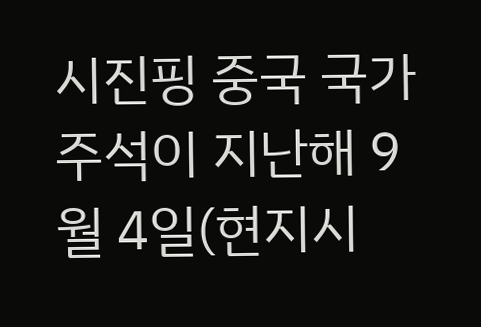시진핑 중국 국가주석이 지난해 9월 4일(현지시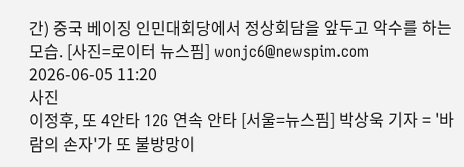간) 중국 베이징 인민대회당에서 정상회담을 앞두고 악수를 하는 모습. [사진=로이터 뉴스핌] wonjc6@newspim.com   2026-06-05 11:20
사진
이정후, 또 4안타 12G 연속 안타 [서울=뉴스핌] 박상욱 기자 = '바람의 손자'가 또 불방망이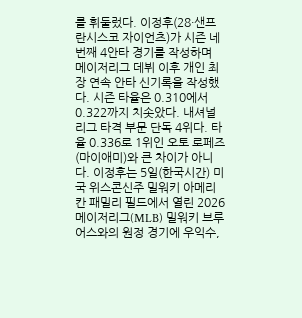를 휘둘렀다. 이정후(28·샌프란시스코 자이언츠)가 시즌 네 번째 4안타 경기를 작성하며 메이저리그 데뷔 이후 개인 최장 연속 안타 신기록을 작성했다. 시즌 타율은 0.310에서 0.322까지 치솟았다. 내셔널리그 타격 부문 단독 4위다. 타율 0.336로 1위인 오토 로페즈(마이애미)와 큰 차이가 아니다. 이정후는 5일(한국시간) 미국 위스콘신주 밀워키 아메리칸 패밀리 필드에서 열린 2026 메이저리그(MLB) 밀워키 브루어스와의 원정 경기에 우익수,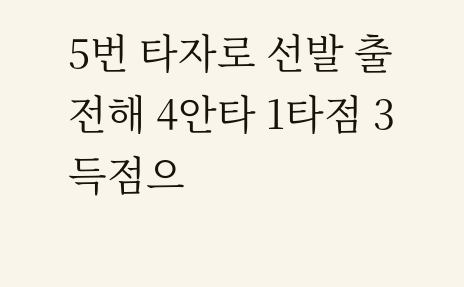5번 타자로 선발 출전해 4안타 1타점 3득점으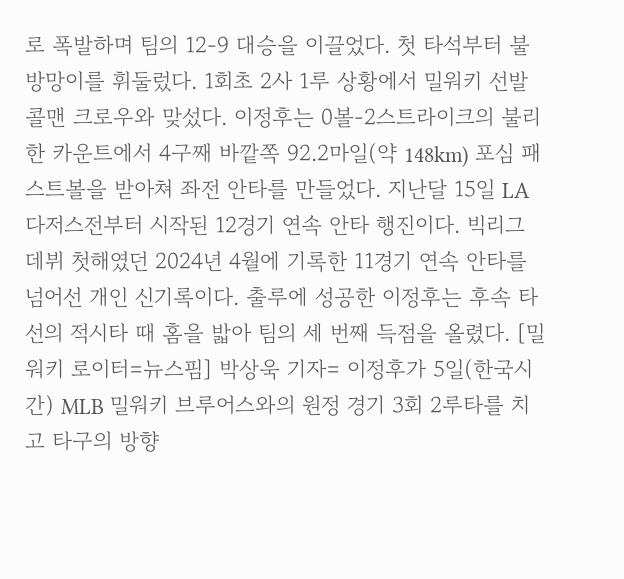로 폭발하며 팀의 12-9 대승을 이끌었다. 첫 타석부터 불방망이를 휘둘렀다. 1회초 2사 1루 상황에서 밀워키 선발 콜맨 크로우와 맞섰다. 이정후는 0볼-2스트라이크의 불리한 카운트에서 4구째 바깥쪽 92.2마일(약 148km) 포심 패스트볼을 받아쳐 좌전 안타를 만들었다. 지난달 15일 LA 다저스전부터 시작된 12경기 연속 안타 행진이다. 빅리그 데뷔 첫해였던 2024년 4월에 기록한 11경기 연속 안타를 넘어선 개인 신기록이다. 출루에 성공한 이정후는 후속 타선의 적시타 때 홈을 밟아 팀의 세 번째 득점을 올렸다. [밀워키 로이터=뉴스핌] 박상욱 기자= 이정후가 5일(한국시간) MLB 밀워키 브루어스와의 원정 경기 3회 2루타를 치고 타구의 방향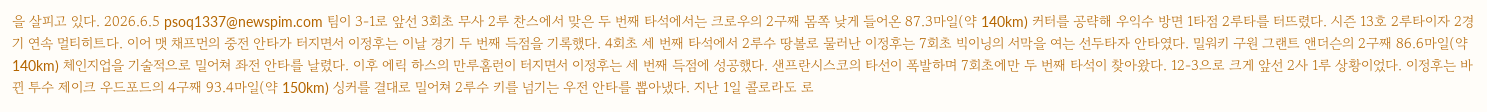을 살피고 있다. 2026.6.5 psoq1337@newspim.com 팀이 3-1로 앞선 3회초 무사 2루 찬스에서 맞은 두 번째 타석에서는 크로우의 2구째 몸쪽 낮게 들어온 87.3마일(약 140km) 커터를 공략해 우익수 방면 1타점 2루타를 터뜨렸다. 시즌 13호 2루타이자 2경기 연속 멀티히트다. 이어 맷 채프먼의 중전 안타가 터지면서 이정후는 이날 경기 두 번째 득점을 기록했다. 4회초 세 번째 타석에서 2루수 땅볼로 물러난 이정후는 7회초 빅이닝의 서막을 여는 선두타자 안타였다. 밀워키 구원 그랜트 앤더슨의 2구째 86.6마일(약 140km) 체인지업을 기술적으로 밀어쳐 좌전 안타를 날렸다. 이후 에릭 하스의 만루홈런이 터지면서 이정후는 세 번째 득점에 성공했다. 샌프란시스코의 타선이 폭발하며 7회초에만 두 번째 타석이 찾아왔다. 12-3으로 크게 앞선 2사 1루 상황이었다. 이정후는 바뀐 투수 제이크 우드포드의 4구째 93.4마일(약 150km) 싱커를 결대로 밀어쳐 2루수 키를 넘기는 우전 안타를 뽑아냈다. 지난 1일 콜로라도 로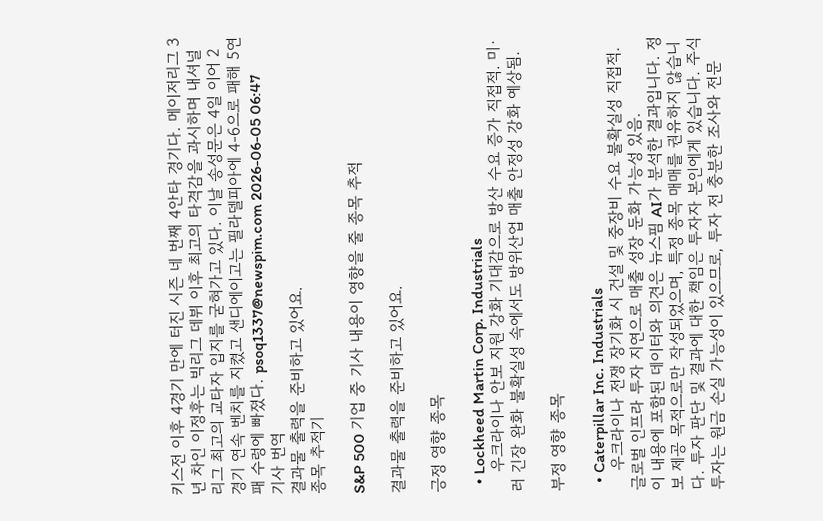키스전 이후 4경기 만에 터진 시즌 네 번째 4안타 경기다. 메이저리그 3년 차인 이정후는 빅리그 데뷔 이후 최고의 타격감을 과시하며 내셔널리그 최고의 교타자 입지를 굳혀가고 있다. 이날 송성문은 4일 이어 2경기 연속 벤치를 지켰고 샌디에이고는 필라델피아에 4-6으로 패해 5연패 수렁에 빠졌다. psoq1337@newspim.com 2026-06-05 06:47
기사 번역
결과물 출력을 준비하고 있어요.
종목 추적기

S&P 500 기업 중 기사 내용이 영향을 줄 종목 추적

결과물 출력을 준비하고 있어요.

긍정 영향 종목

  • Lockheed Martin Corp. Industrials
    우크라이나 안보 지원 강화 기대감으로 방산 수요 증가 직접적. 미·러 긴장 완화 불확실성 속에서도 방위산업 매출 안정성 강화 예상됨.

부정 영향 종목

  • Caterpillar Inc. Industrials
    우크라이나 전쟁 장기화 시 건설 및 중장비 수요 불확실성 직접적. 글로벌 인프라 투자 지연으로 매출 성장 둔화 가능성 있음.
이 내용에 포함된 데이터와 의견은 뉴스핌 AI가 분석한 결과입니다. 정보 제공 목적으로만 작성되었으며, 특정 종목 매매를 권유하지 않습니다. 투자 판단 및 결과에 대한 책임은 투자자 본인에게 있습니다. 주식 투자는 원금 손실 가능성이 있으므로, 투자 전 충분한 조사와 전문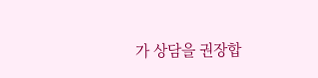가 상담을 권장합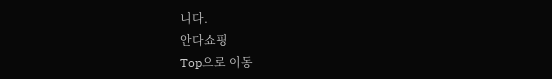니다.
안다쇼핑
Top으로 이동